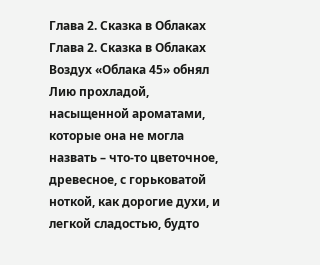Глава 2. Сказка в Облаках
Глава 2. Сказка в Облаках
Воздух «Облака 45» обнял Лию прохладой, насыщенной ароматами, которые она не могла назвать – что-то цветочное, древесное, с горьковатой ноткой, как дорогие духи, и легкой сладостью, будто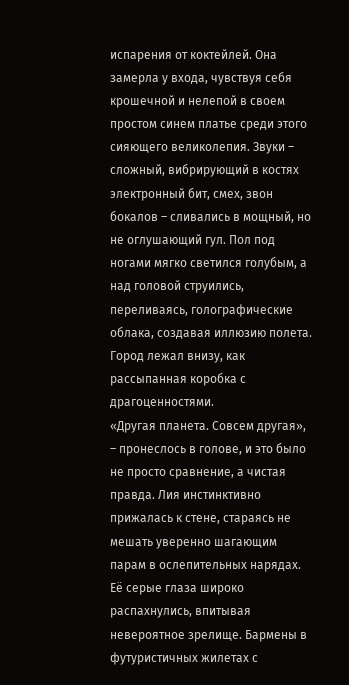испарения от коктейлей. Она замерла у входа, чувствуя себя крошечной и нелепой в своем простом синем платье среди этого сияющего великолепия. Звуки – сложный, вибрирующий в костях электронный бит, смех, звон бокалов – сливались в мощный, но не оглушающий гул. Пол под ногами мягко светился голубым, а над головой струились, переливаясь, голографические облака, создавая иллюзию полета. Город лежал внизу, как рассыпанная коробка с драгоценностями.
«Другая планета. Совсем другая», – пронеслось в голове, и это было не просто сравнение, а чистая правда. Лия инстинктивно прижалась к стене, стараясь не мешать уверенно шагающим парам в ослепительных нарядах. Её серые глаза широко распахнулись, впитывая невероятное зрелище. Бармены в футуристичных жилетах с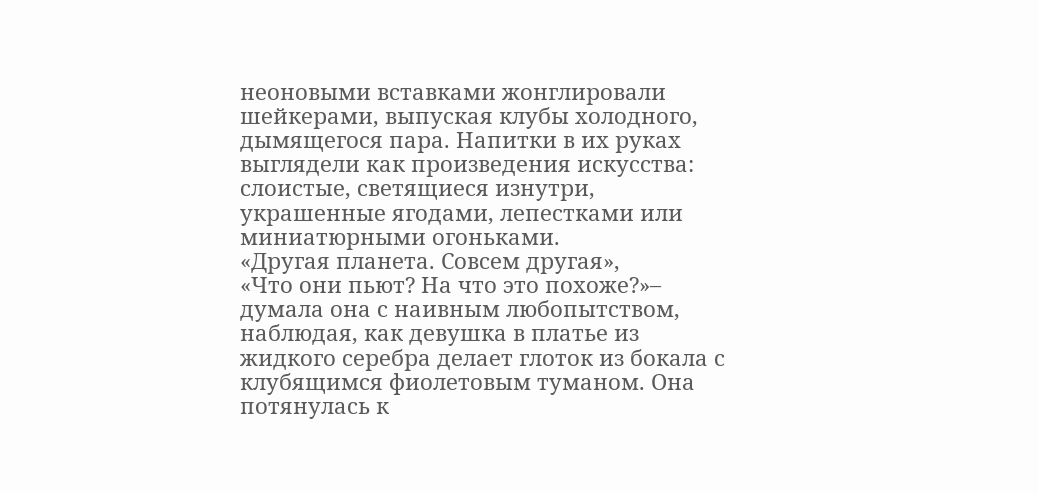неоновыми вставками жонглировали шейкерами, выпуская клубы холодного, дымящегося пара. Напитки в их руках выглядели как произведения искусства: слоистые, светящиеся изнутри, украшенные ягодами, лепестками или миниатюрными огоньками.
«Другая планета. Совсем другая»,
«Что они пьют? На что это похоже?»– думала она с наивным любопытством, наблюдая, как девушка в платье из жидкого серебра делает глоток из бокала с клубящимся фиолетовым туманом. Она потянулась к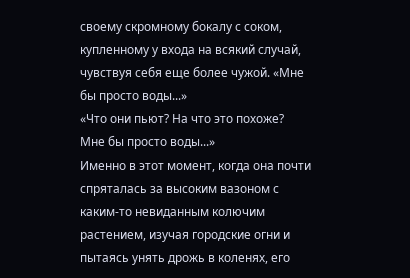своему скромному бокалу с соком, купленному у входа на всякий случай, чувствуя себя еще более чужой. «Мне бы просто воды...»
«Что они пьют? На что это похоже?
Мне бы просто воды...»
Именно в этот момент, когда она почти спряталась за высоким вазоном с каким-то невиданным колючим растением, изучая городские огни и пытаясь унять дрожь в коленях, его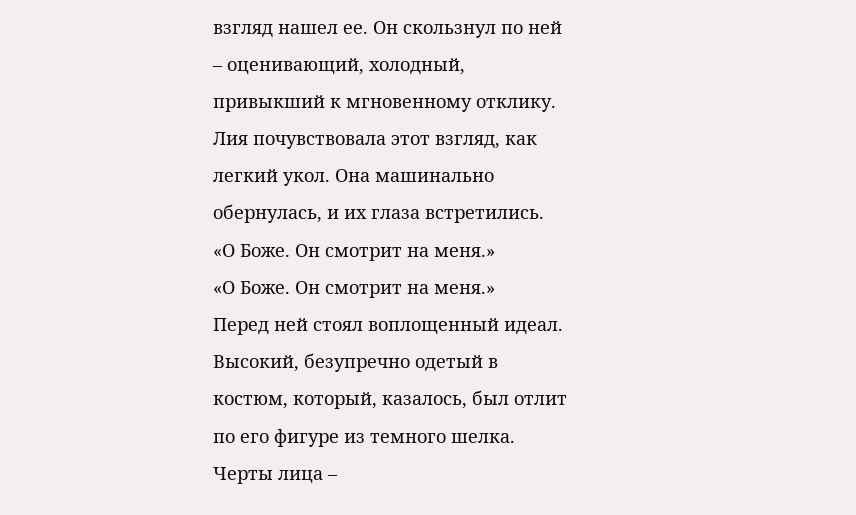взгляд нашел ее. Он скользнул по ней – оценивающий, холодный, привыкший к мгновенному отклику. Лия почувствовала этот взгляд, как легкий укол. Она машинально обернулась, и их глаза встретились.
«О Боже. Он смотрит на меня.»
«О Боже. Он смотрит на меня.»
Перед ней стоял воплощенный идеал. Высокий, безупречно одетый в костюм, который, казалось, был отлит по его фигуре из темного шелка. Черты лица –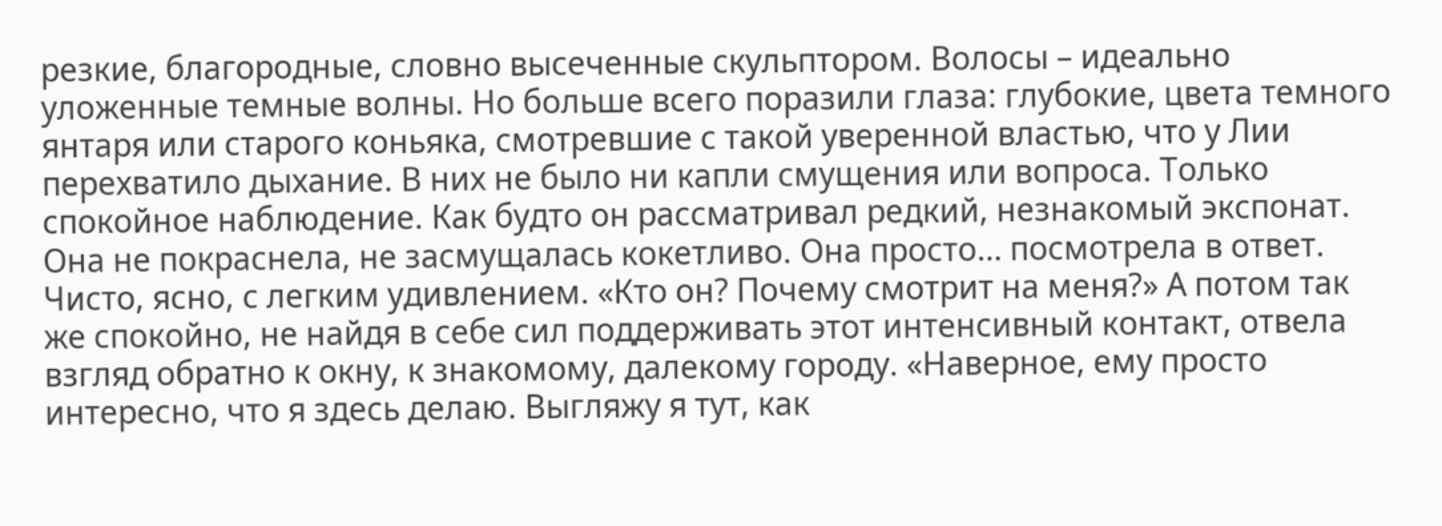резкие, благородные, словно высеченные скульптором. Волосы – идеально уложенные темные волны. Но больше всего поразили глаза: глубокие, цвета темного янтаря или старого коньяка, смотревшие с такой уверенной властью, что у Лии перехватило дыхание. В них не было ни капли смущения или вопроса. Только спокойное наблюдение. Как будто он рассматривал редкий, незнакомый экспонат.
Она не покраснела, не засмущалась кокетливо. Она просто… посмотрела в ответ. Чисто, ясно, с легким удивлением. «Кто он? Почему смотрит на меня?» А потом так же спокойно, не найдя в себе сил поддерживать этот интенсивный контакт, отвела взгляд обратно к окну, к знакомому, далекому городу. «Наверное, ему просто интересно, что я здесь делаю. Выгляжу я тут, как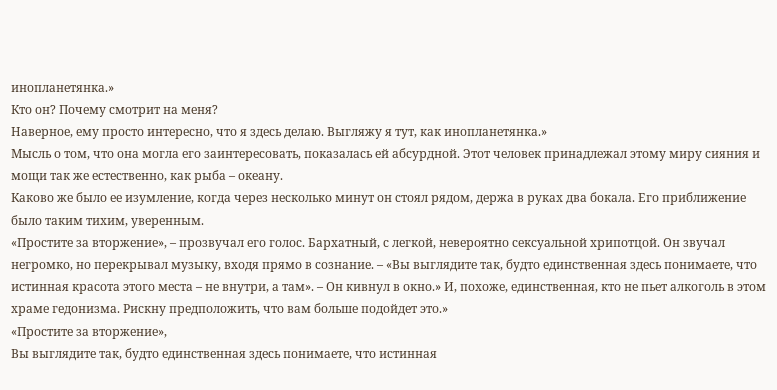инопланетянка.»
Кто он? Почему смотрит на меня?
Наверное, ему просто интересно, что я здесь делаю. Выгляжу я тут, как инопланетянка.»
Мысль о том, что она могла его заинтересовать, показалась ей абсурдной. Этот человек принадлежал этому миру сияния и мощи так же естественно, как рыба – океану.
Каково же было ее изумление, когда через несколько минут он стоял рядом, держа в руках два бокала. Его приближение было таким тихим, уверенным.
«Простите за вторжение», – прозвучал его голос. Бархатный, с легкой, невероятно сексуальной хрипотцой. Он звучал негромко, но перекрывал музыку, входя прямо в сознание. – «Вы выглядите так, будто единственная здесь понимаете, что истинная красота этого места – не внутри, а там». – Он кивнул в окно.» И, похоже, единственная, кто не пьет алкоголь в этом храме гедонизма. Рискну предположить, что вам больше подойдет это.»
«Простите за вторжение»,
Вы выглядите так, будто единственная здесь понимаете, что истинная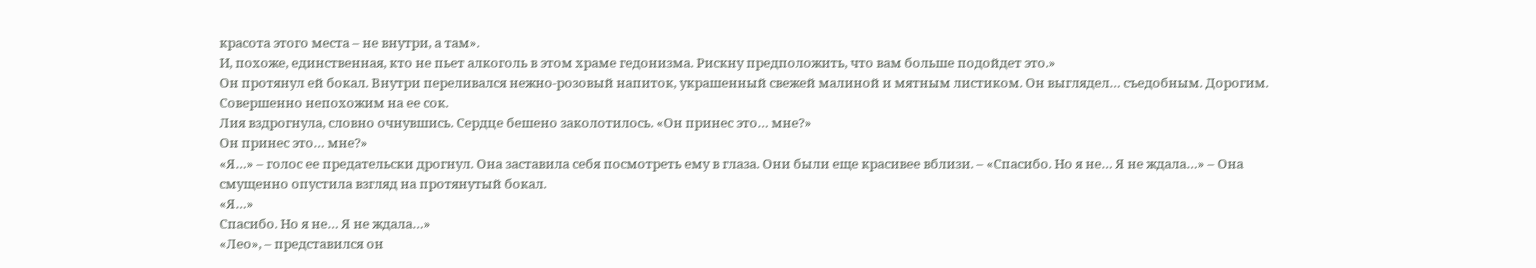красота этого места – не внутри, а там».
И, похоже, единственная, кто не пьет алкоголь в этом храме гедонизма. Рискну предположить, что вам больше подойдет это.»
Он протянул ей бокал. Внутри переливался нежно-розовый напиток, украшенный свежей малиной и мятным листиком. Он выглядел… съедобным. Дорогим. Совершенно непохожим на ее сок.
Лия вздрогнула, словно очнувшись. Сердце бешено заколотилось. «Он принес это… мне?»
Он принес это… мне?»
«Я…» – голос ее предательски дрогнул. Она заставила себя посмотреть ему в глаза. Они были еще красивее вблизи. – «Спасибо. Но я не… Я не ждала…» – Она смущенно опустила взгляд на протянутый бокал.
«Я…»
Спасибо. Но я не… Я не ждала…»
«Лео», – представился он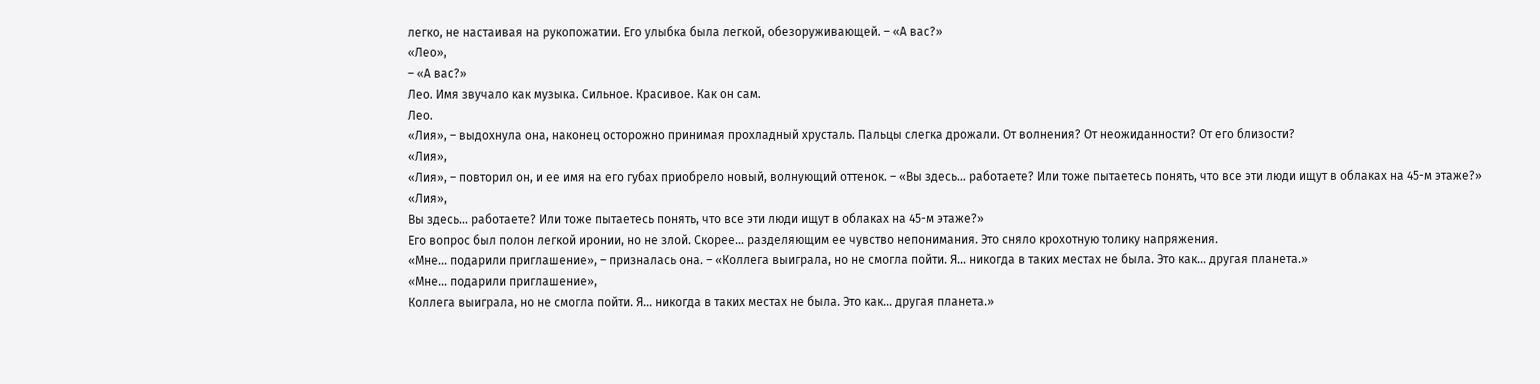легко, не настаивая на рукопожатии. Его улыбка была легкой, обезоруживающей. – «А вас?»
«Лео»,
– «А вас?»
Лео. Имя звучало как музыка. Сильное. Красивое. Как он сам.
Лео.
«Лия», – выдохнула она, наконец осторожно принимая прохладный хрусталь. Пальцы слегка дрожали. От волнения? От неожиданности? От его близости?
«Лия»,
«Лия», – повторил он, и ее имя на его губах приобрело новый, волнующий оттенок. – «Вы здесь… работаете? Или тоже пытаетесь понять, что все эти люди ищут в облаках на 45-м этаже?»
«Лия»,
Вы здесь… работаете? Или тоже пытаетесь понять, что все эти люди ищут в облаках на 45-м этаже?»
Его вопрос был полон легкой иронии, но не злой. Скорее… разделяющим ее чувство непонимания. Это сняло крохотную толику напряжения.
«Мне… подарили приглашение», – призналась она. – «Коллега выиграла, но не смогла пойти. Я… никогда в таких местах не была. Это как… другая планета.»
«Мне… подарили приглашение»,
Коллега выиграла, но не смогла пойти. Я… никогда в таких местах не была. Это как… другая планета.»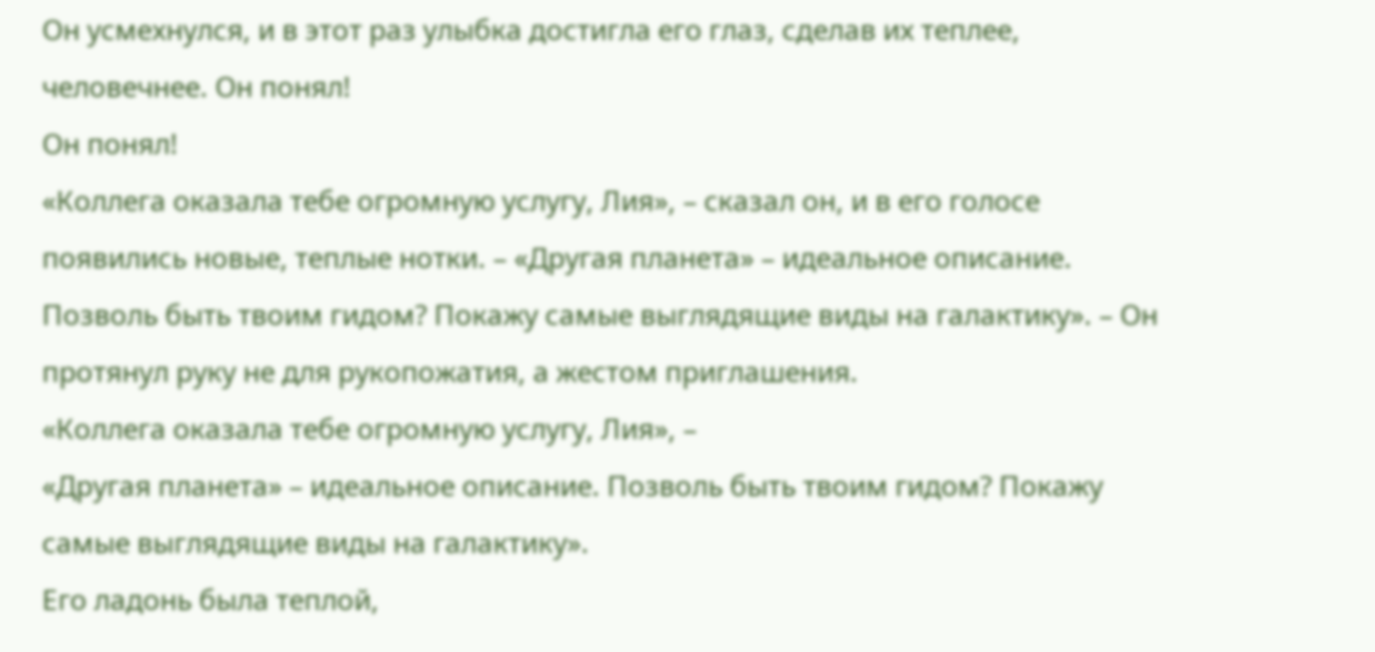Он усмехнулся, и в этот раз улыбка достигла его глаз, сделав их теплее, человечнее. Он понял!
Он понял!
«Коллега оказала тебе огромную услугу, Лия», – сказал он, и в его голосе появились новые, теплые нотки. – «Другая планета» – идеальное описание. Позволь быть твоим гидом? Покажу самые выглядящие виды на галактику». – Он протянул руку не для рукопожатия, а жестом приглашения.
«Коллега оказала тебе огромную услугу, Лия», –
«Другая планета» – идеальное описание. Позволь быть твоим гидом? Покажу самые выглядящие виды на галактику».
Его ладонь была теплой,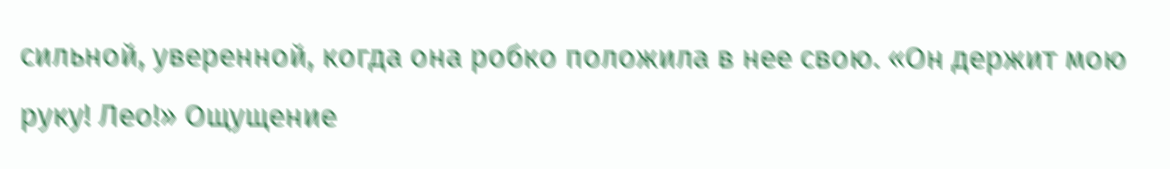сильной, уверенной, когда она робко положила в нее свою. «Он держит мою руку! Лео!» Ощущение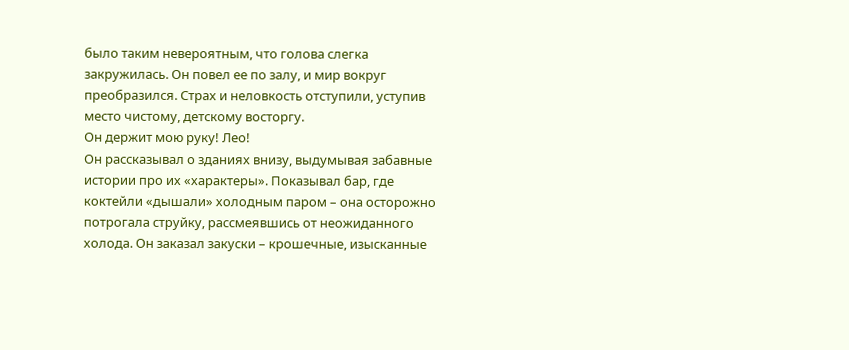было таким невероятным, что голова слегка закружилась. Он повел ее по залу, и мир вокруг преобразился. Страх и неловкость отступили, уступив место чистому, детскому восторгу.
Он держит мою руку! Лео!
Он рассказывал о зданиях внизу, выдумывая забавные истории про их «характеры». Показывал бар, где коктейли «дышали» холодным паром – она осторожно потрогала струйку, рассмеявшись от неожиданного холода. Он заказал закуски – крошечные, изысканные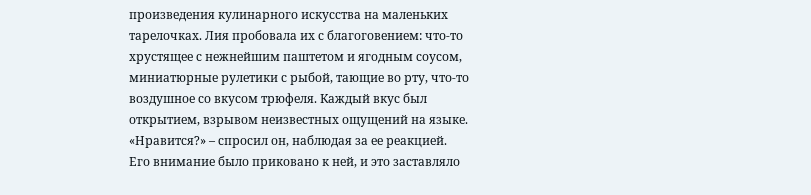произведения кулинарного искусства на маленьких тарелочках. Лия пробовала их с благоговением: что-то хрустящее с нежнейшим паштетом и ягодным соусом, миниатюрные рулетики с рыбой, тающие во рту, что-то воздушное со вкусом трюфеля. Каждый вкус был открытием, взрывом неизвестных ощущений на языке.
«Нравится?» – спросил он, наблюдая за ее реакцией. Его внимание было приковано к ней, и это заставляло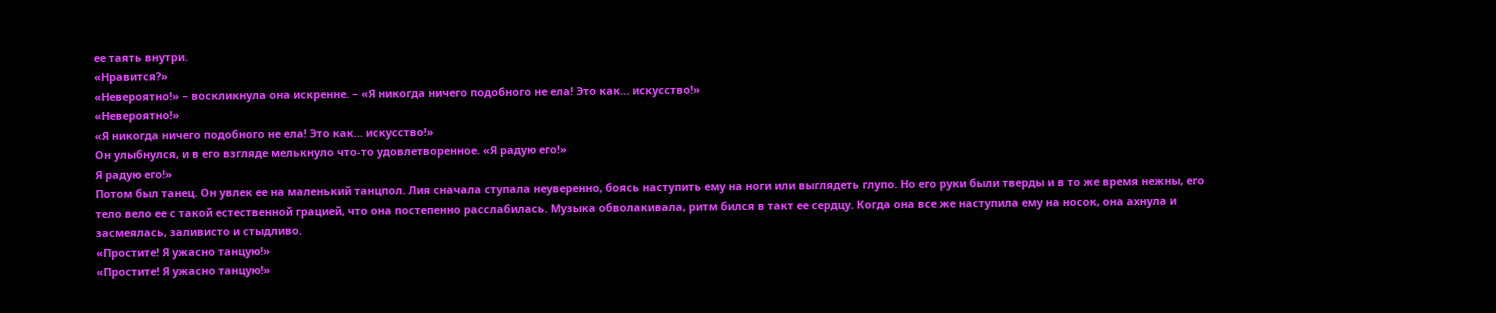ее таять внутри.
«Нравится?»
«Невероятно!» – воскликнула она искренне. – «Я никогда ничего подобного не ела! Это как… искусство!»
«Невероятно!»
«Я никогда ничего подобного не ела! Это как… искусство!»
Он улыбнулся, и в его взгляде мелькнуло что-то удовлетворенное. «Я радую его!»
Я радую его!»
Потом был танец. Он увлек ее на маленький танцпол. Лия сначала ступала неуверенно, боясь наступить ему на ноги или выглядеть глупо. Но его руки были тверды и в то же время нежны, его тело вело ее с такой естественной грацией, что она постепенно расслабилась. Музыка обволакивала, ритм бился в такт ее сердцу. Когда она все же наступила ему на носок, она ахнула и засмеялась, заливисто и стыдливо.
«Простите! Я ужасно танцую!»
«Простите! Я ужасно танцую!»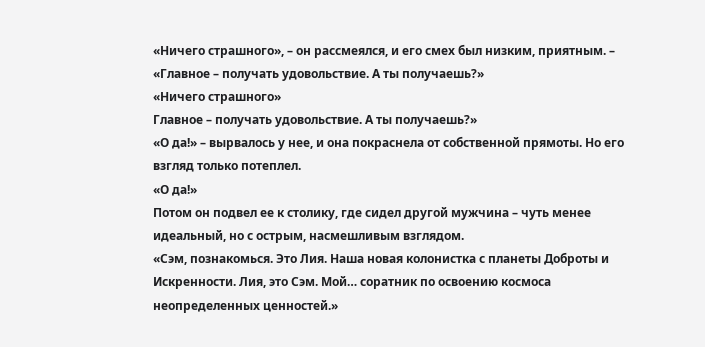«Ничего страшного», – он рассмеялся, и его смех был низким, приятным. – «Главное – получать удовольствие. А ты получаешь?»
«Ничего страшного»
Главное – получать удовольствие. А ты получаешь?»
«О да!» – вырвалось у нее, и она покраснела от собственной прямоты. Но его взгляд только потеплел.
«О да!»
Потом он подвел ее к столику, где сидел другой мужчина – чуть менее идеальный, но с острым, насмешливым взглядом.
«Сэм, познакомься. Это Лия. Наша новая колонистка с планеты Доброты и Искренности. Лия, это Сэм. Мой… соратник по освоению космоса неопределенных ценностей.»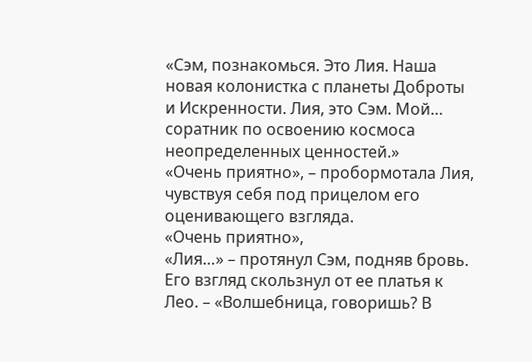«Сэм, познакомься. Это Лия. Наша новая колонистка с планеты Доброты и Искренности. Лия, это Сэм. Мой… соратник по освоению космоса неопределенных ценностей.»
«Очень приятно», – пробормотала Лия, чувствуя себя под прицелом его оценивающего взгляда.
«Очень приятно»,
«Лия…» – протянул Сэм, подняв бровь. Его взгляд скользнул от ее платья к Лео. – «Волшебница, говоришь? В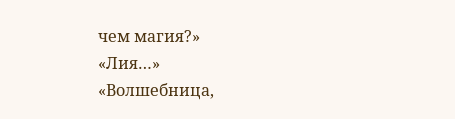чем магия?»
«Лия…»
«Волшебница,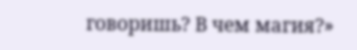говоришь? В чем магия?»